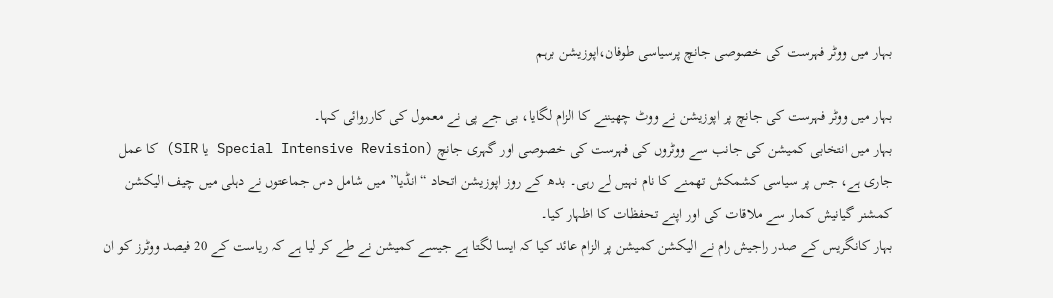بہار میں ووٹر فہرست کی خصوصی جانچ پرسیاسی طوفان،اپوزیشن برہم

بہار میں ووٹر فہرست کی جانچ پر اپوزیشن نے ووٹ چھیننے کا الزام لگایا، بی جے پی نے معمول کی کارروائی کہا۔
بہار میں انتخابی کمیشن کی جانب سے ووٹروں کی فہرست کی خصوصی اور گہری جانچ (Special Intensive Revision یا SIR) کا عمل جاری ہے، جس پر سیاسی کشمکش تھمنے کا نام نہیں لے رہی۔ بدھ کے روز اپوزیشن اتحاد “انڈیا” میں شامل دس جماعتوں نے دہلی میں چیف الیکشن کمشنر گیانیش کمار سے ملاقات کی اور اپنے تحفظات کا اظہار کیا۔
بہار کانگریس کے صدر راجیش رام نے الیکشن کمیشن پر الزام عائد کیا کہ ایسا لگتا ہے جیسے کمیشن نے طے کر لیا ہے کہ ریاست کے 20 فیصد ووٹرز کو ان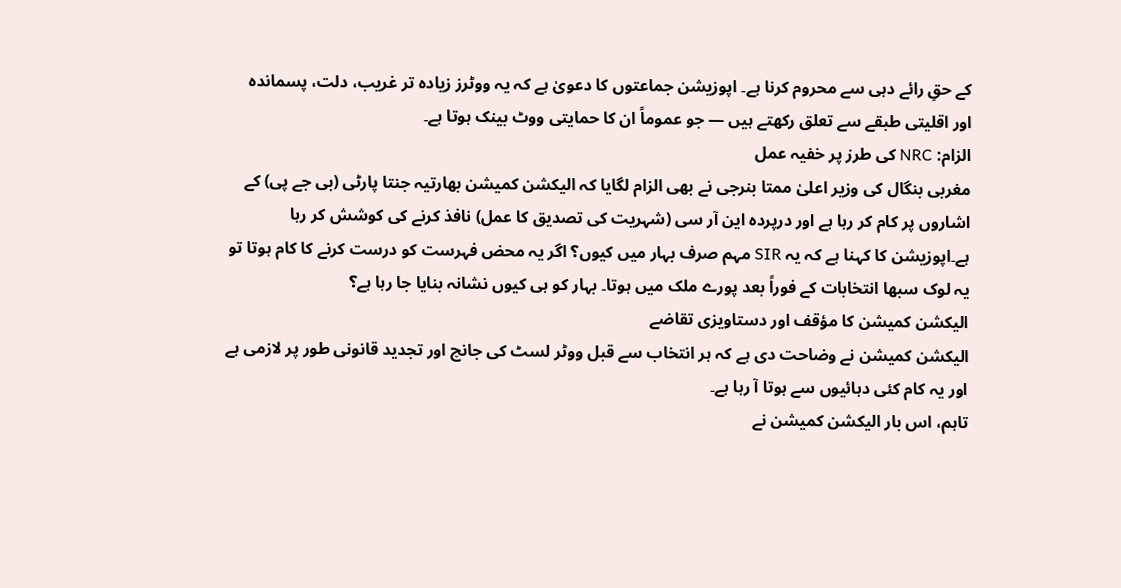کے حقِ رائے دہی سے محروم کرنا ہے۔ اپوزیشن جماعتوں کا دعویٰ ہے کہ یہ ووٹرز زیادہ تر غریب، دلت، پسماندہ اور اقلیتی طبقے سے تعلق رکھتے ہیں — جو عموماً ان کا حمایتی ووٹ بینک ہوتا ہے۔
الزام: NRC کی طرز پر خفیہ عمل
مغربی بنگال کی وزیر اعلیٰ ممتا بنرجی نے بھی الزام لگایا کہ الیکشن کمیشن بھارتیہ جنتا پارٹی (بی جے پی) کے اشاروں پر کام کر رہا ہے اور درپردہ این آر سی (شہریت کی تصدیق کا عمل) نافذ کرنے کی کوشش کر رہا ہے۔اپوزیشن کا کہنا ہے کہ یہ SIR مہم صرف بہار میں کیوں؟ اگر یہ محض فہرست کو درست کرنے کا کام ہوتا تو یہ لوک سبھا انتخابات کے فوراً بعد پورے ملک میں ہوتا۔ بہار کو ہی کیوں نشانہ بنایا جا رہا ہے؟
الیکشن کمیشن کا مؤقف اور دستاویزی تقاضے
الیکشن کمیشن نے وضاحت دی ہے کہ ہر انتخاب سے قبل ووٹر لسٹ کی جانچ اور تجدید قانونی طور پر لازمی ہے اور یہ کام کئی دہائیوں سے ہوتا آ رہا ہے۔
تاہم، اس بار الیکشن کمیشن نے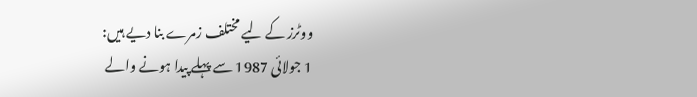ووٹرز کے لیے مختلف زمرے بنا دیے ہیں:
1 جولائی 1987 سے پہلے پیدا ہونے والے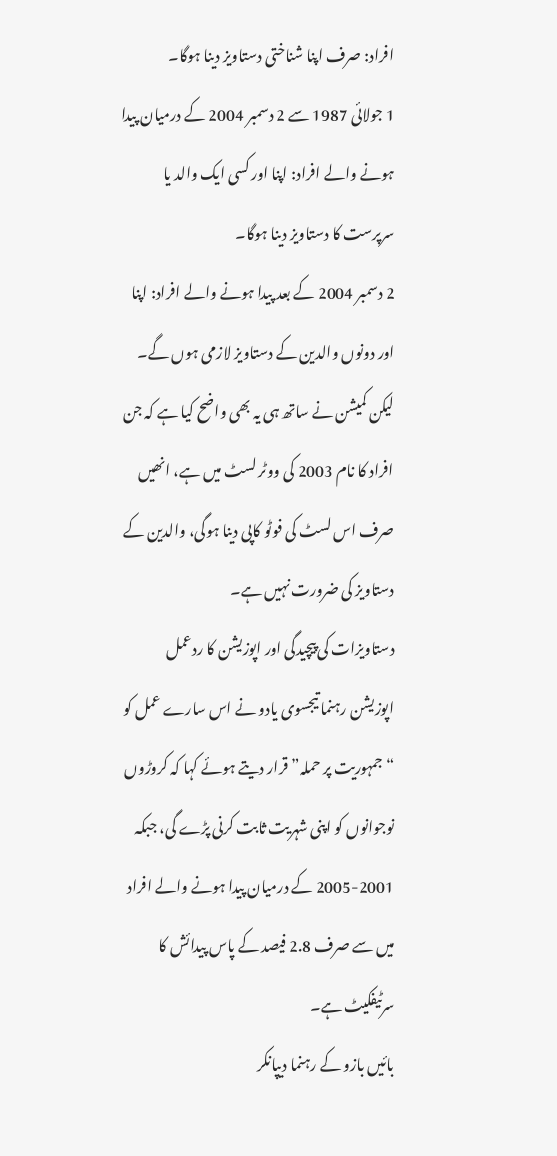افراد: صرف اپنا شناختی دستاویز دینا ہوگا۔
1 جولائی 1987 سے 2 دسمبر 2004 کے درمیان پیدا ہونے والے افراد: اپنا اور کسی ایک والد یا سرپرست کا دستاویز دینا ہوگا۔
2 دسمبر 2004 کے بعد پیدا ہونے والے افراد: اپنا اور دونوں والدین کے دستاویز لازمی ہوں گے۔
لیکن کمیشن نے ساتھ ہی یہ بھی واضح کیا ہے کہ جن افراد کا نام 2003 کی ووٹر لسٹ میں ہے، انھیں صرف اس لسٹ کی فوٹو کاپی دینا ہوگی، والدین کے دستاویز کی ضرورت نہیں ہے۔
دستاویزات کی پیچیدگی اور اپوزیشن کا ردعمل
اپوزیشن رہنما تیجسوی یادو نے اس سارے عمل کو “جمہوریت پر حملہ” قرار دیتے ہوئے کہا کہ کروڑوں نوجوانوں کو اپنی شہریت ثابت کرنی پڑے گی، جبکہ 2001-2005 کے درمیان پیدا ہونے والے افراد میں سے صرف 2.8 فیصد کے پاس پیدائش کا سرٹیفکیٹ ہے۔
بائیں بازو کے رہنما دیپانکر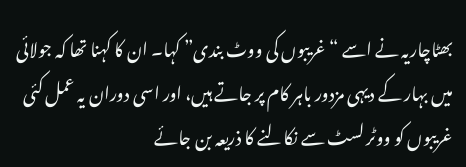بھٹاچاریہ نے اسے “غریبوں کی ووٹ بندی” کہا۔ ان کا کہنا تھا کہ جولائی میں بہار کے دیہی مزدور باہر کام پر جاتے ہیں، اور اسی دوران یہ عمل کئی غریبوں کو ووٹر لسٹ سے نکالنے کا ذریعہ بن جائے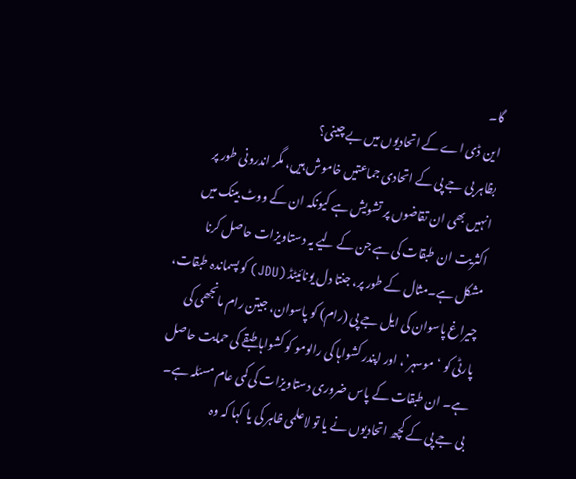گا۔
این ڈی اے کے اتحادیوں میں بے چینی؟
بظاہر بی جے پی کے اتحادی جماعتیں خاموش ہیں، مگر اندرونی طور پر انہیں بھی ان تقاضوں پر تشویش ہے کیونکہ ان کے ووٹ بینک میں اکثریت ان طبقات کی ہے جن کے لیے یہ دستاویزات حاصل کرنا مشکل ہے۔مثال کے طور پر، جنتا دل یونائیٹڈ (JDU) کو پسماندہ طبقات، چیراغ پاسوان کی ایل جے پی (رام) کو پاسوان، جیتن رام مانجھی کی پارٹی کو ‘موسہر’، اور اپندر کشواہا کی رالومو کو کشواہا طبقے کی حمایت حاصل ہے۔ ان طبقات کے پاس ضروری دستاویزات کی کمی عام مسئلہ ہے۔
بی جے پی کے کچھ اتحادیوں نے یا تو لاعلمی ظاہر کی یا کہا کہ وہ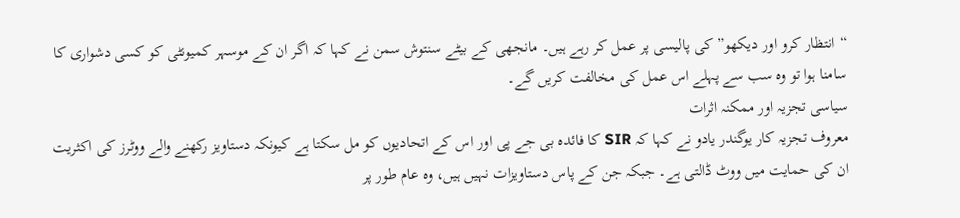“انتظار کرو اور دیکھو” کی پالیسی پر عمل کر رہے ہیں۔ مانجھی کے بیٹے سنتوش سمن نے کہا کہ اگر ان کے موسہر کمیونٹی کو کسی دشواری کا سامنا ہوا تو وہ سب سے پہلے اس عمل کی مخالفت کریں گے۔
سیاسی تجزیہ اور ممکنہ اثرات
معروف تجزیہ کار یوگندر یادو نے کہا کہ SIR کا فائدہ بی جے پی اور اس کے اتحادیوں کو مل سکتا ہے کیونکہ دستاویز رکھنے والے ووٹرز کی اکثریت ان کی حمایت میں ووٹ ڈالتی ہے۔ جبکہ جن کے پاس دستاویزات نہیں ہیں، وہ عام طور پر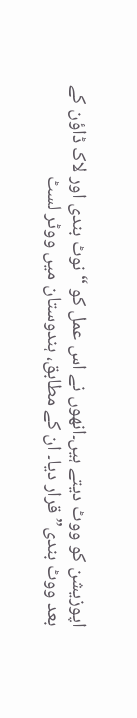اپوزیشن کو ووٹ دیتے ہیں۔انھوں نے اس عمل کو “نوٹ بندی اور لاک ڈاؤن کے بعد ووٹ بندی” قرار دیا۔ ان کے مطابق، ہندوستان میں ووٹر لسٹ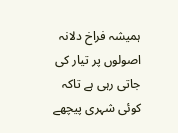ہمیشہ فراخ دلانہ اصولوں پر تیار کی جاتی رہی ہے تاکہ کوئی شہری پیچھے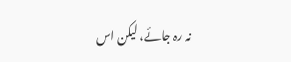نہ رہ جائے، لیکن اس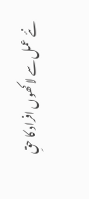نئے عمل سے لاکھوں افراد کا حقِ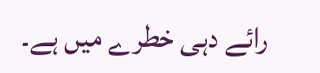رائے دہی خطرے میں ہے۔